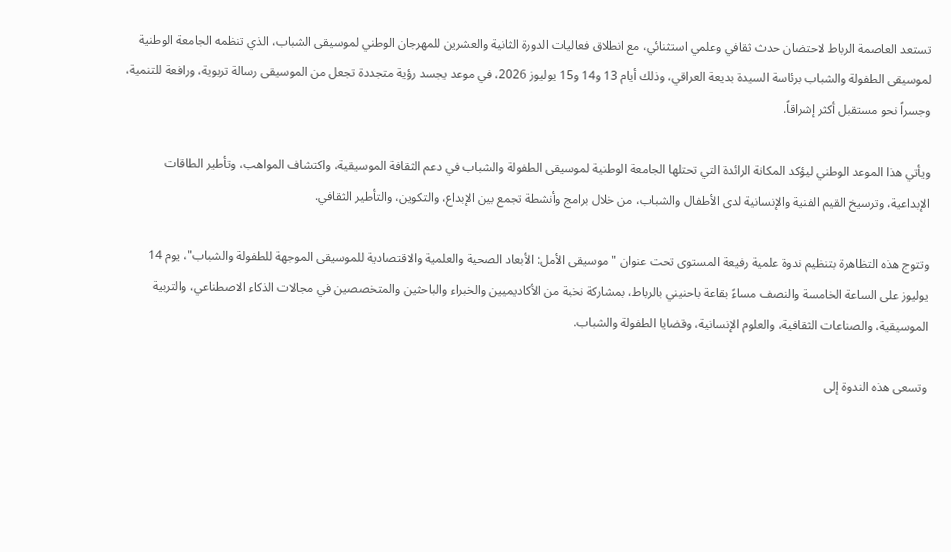تستعد العاصمة الرباط لاحتضان حدث ثقافي وعلمي استثنائي، مع انطلاق فعاليات الدورة الثانية والعشرين للمهرجان الوطني لموسيقى الشباب، الذي تنظمه الجامعة الوطنية لموسيقى الطفولة والشباب برئاسة السيدة بديعة العراقي، وذلك أيام 13 و14 و15 يوليوز 2026، في موعد يجسد رؤية متجددة تجعل من الموسيقى رسالة تربوية، ورافعة للتنمية، وجسراً نحو مستقبل أكثر إشراقاً.

ويأتي هذا الموعد الوطني ليؤكد المكانة الرائدة التي تحتلها الجامعة الوطنية لموسيقى الطفولة والشباب في دعم الثقافة الموسيقية، واكتشاف المواهب، وتأطير الطاقات الإبداعية، وترسيخ القيم الفنية والإنسانية لدى الأطفال والشباب، من خلال برامج وأنشطة تجمع بين الإبداع، والتكوين، والتأطير الثقافي.

وتتوج هذه التظاهرة بتنظيم ندوة علمية رفيعة المستوى تحت عنوان "موسيقى الأمل: الأبعاد الصحية والعلمية والاقتصادية للموسيقى الموجهة للطفولة والشباب"، يوم 14 يوليوز على الساعة الخامسة والنصف مساءً بقاعة باحنيني بالرباط، بمشاركة نخبة من الأكاديميين والخبراء والباحثين والمتخصصين في مجالات الذكاء الاصطناعي، والتربية الموسيقية، والصناعات الثقافية، والعلوم الإنسانية، وقضايا الطفولة والشباب.

وتسعى هذه الندوة إلى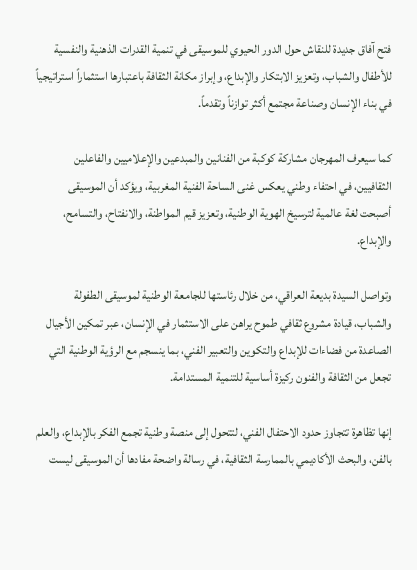فتح آفاق جديدة للنقاش حول الدور الحيوي للموسيقى في تنمية القدرات الذهنية والنفسية للأطفال والشباب، وتعزيز الابتكار والإبداع، وإبراز مكانة الثقافة باعتبارها استثماراً استراتيجياً في بناء الإنسان وصناعة مجتمع أكثر توازناً وتقدماً.

كما سيعرف المهرجان مشاركة كوكبة من الفنانين والمبدعين والإعلاميين والفاعلين الثقافيين، في احتفاء وطني يعكس غنى الساحة الفنية المغربية، ويؤكد أن الموسيقى أصبحت لغة عالمية لترسيخ الهوية الوطنية، وتعزيز قيم المواطنة، والانفتاح، والتسامح، والإبداع.

وتواصل السيدة بديعة العراقي، من خلال رئاستها للجامعة الوطنية لموسيقى الطفولة والشباب، قيادة مشروع ثقافي طموح يراهن على الاستثمار في الإنسان، عبر تمكين الأجيال الصاعدة من فضاءات للإبداع والتكوين والتعبير الفني، بما ينسجم مع الرؤية الوطنية التي تجعل من الثقافة والفنون ركيزة أساسية للتنمية المستدامة.

إنها تظاهرة تتجاوز حدود الاحتفال الفني، لتتحول إلى منصة وطنية تجمع الفكر بالإبداع، والعلم بالفن، والبحث الأكاديمي بالممارسة الثقافية، في رسالة واضحة مفادها أن الموسيقى ليست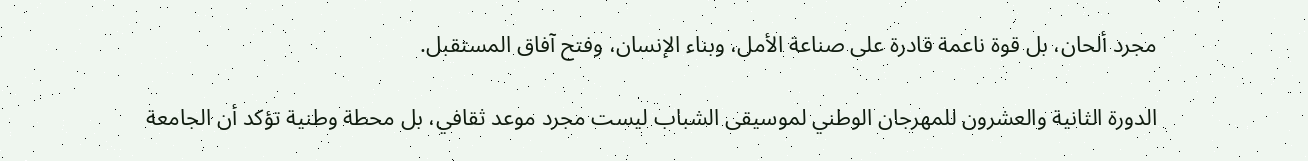مجرد ألحان، بل قوة ناعمة قادرة على صناعة الأمل، وبناء الإنسان، وفتح آفاق المستقبل.

الدورة الثانية والعشرون للمهرجان الوطني لموسيقى الشباب ليست مجرد موعد ثقافي، بل محطة وطنية تؤكد أن الجامعة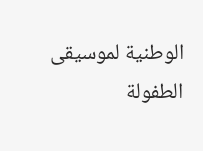الوطنية لموسيقى الطفولة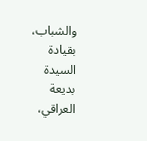والشباب، بقيادة السيدة بديعة العراقي،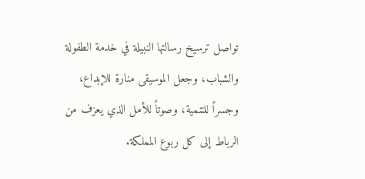تواصل ترسيخ رسالتها النبيلة في خدمة الطفولة والشباب، وجعل الموسيقى منارة للإبداع، وجسراً للتنمية، وصوتاً للأمل الذي يعزف من الرباط إلى كل ربوع المملكة.